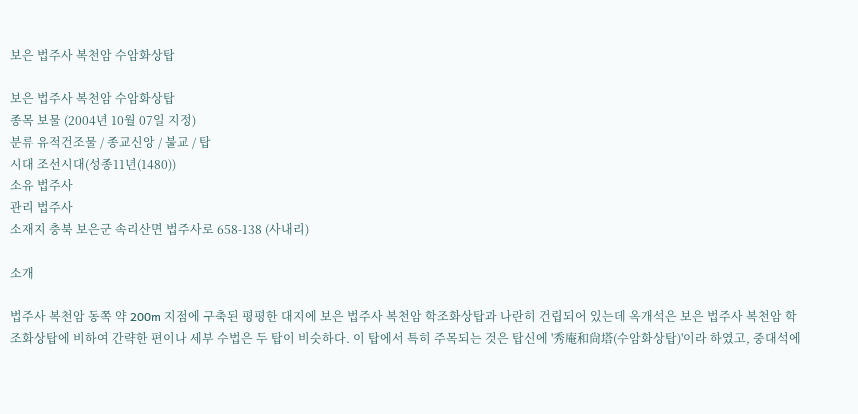보은 법주사 복천암 수암화상탑

보은 법주사 복천암 수암화상탑
종목 보물 (2004년 10월 07일 지정)
분류 유적건조물 / 종교신앙 / 불교 / 탑
시대 조선시대(성종11년(1480))
소유 법주사
관리 법주사
소재지 충북 보은군 속리산면 법주사로 658-138 (사내리)

소개

법주사 복천암 동쪽 약 200m 지점에 구축된 평평한 대지에 보은 법주사 복천암 학조화상탑과 나란히 건립되어 있는데 옥개석은 보은 법주사 복천암 학조화상탑에 비하여 간략한 편이나 세부 수법은 두 탑이 비슷하다. 이 탑에서 특히 주목되는 것은 탑신에 '秀庵和尙塔(수암화상탑)'이라 하였고, 중대석에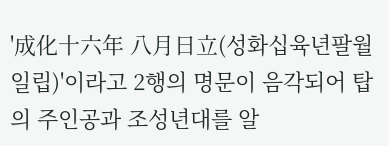'成化十六年 八月日立(성화십육년팔월일립)'이라고 2행의 명문이 음각되어 탑의 주인공과 조성년대를 알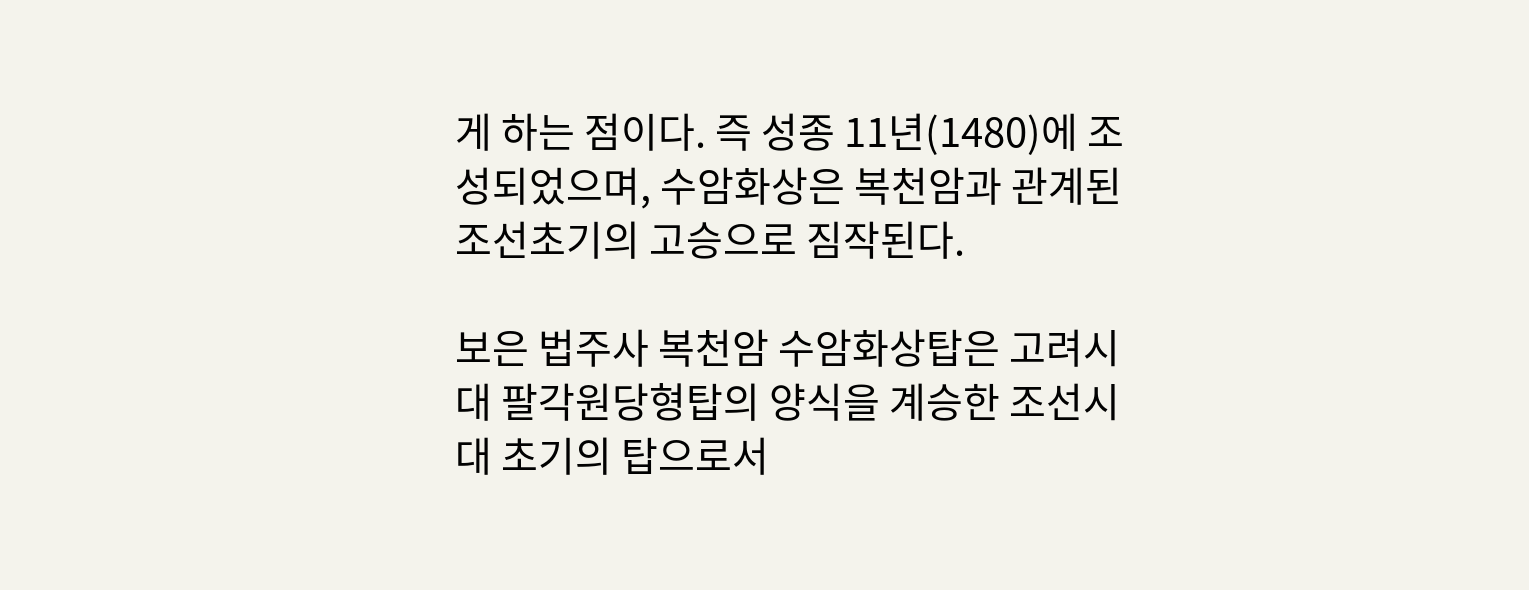게 하는 점이다. 즉 성종 11년(1480)에 조성되었으며, 수암화상은 복천암과 관계된 조선초기의 고승으로 짐작된다.

보은 법주사 복천암 수암화상탑은 고려시대 팔각원당형탑의 양식을 계승한 조선시대 초기의 탑으로서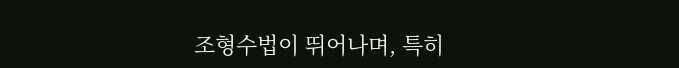조형수법이 뛰어나며, 특히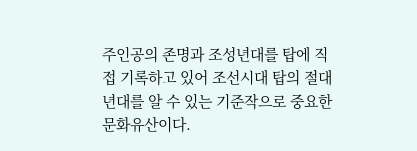주인공의 존명과 조성년대를 탑에 직접 기록하고 있어 조선시대 탑의 절대년대를 알 수 있는 기준작으로 중요한 문화유산이다.